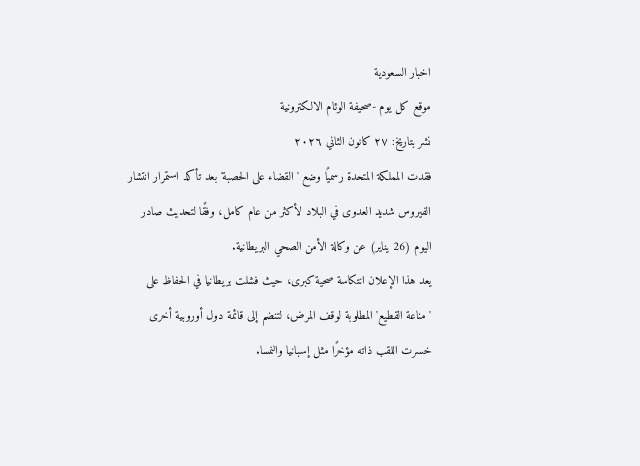اخبار السعودية
موقع كل يوم -صحيفة الوئام الالكترونية
نشر بتاريخ: ٢٧ كانون الثاني ٢٠٢٦
فقدت المملكة المتحدة رسميًا وضع 'القضاء على الحصبة' بعد تأكد استمرار انتشار الفيروس شديد العدوى في البلاد لأكثر من عام كامل، وفقًا لتحديث صادر اليوم (26 يناير) عن وكالة الأمن الصحي البريطانية.
يعد هذا الإعلان انتكاسة صحية كبرى، حيث فشلت بريطانيا في الحفاظ على 'مناعة القطيع' المطلوبة لوقف المرض، لتنضم إلى قائمة دول أوروبية أخرى خسرت اللقب ذاته مؤخرًا مثل إسبانيا والنمسا.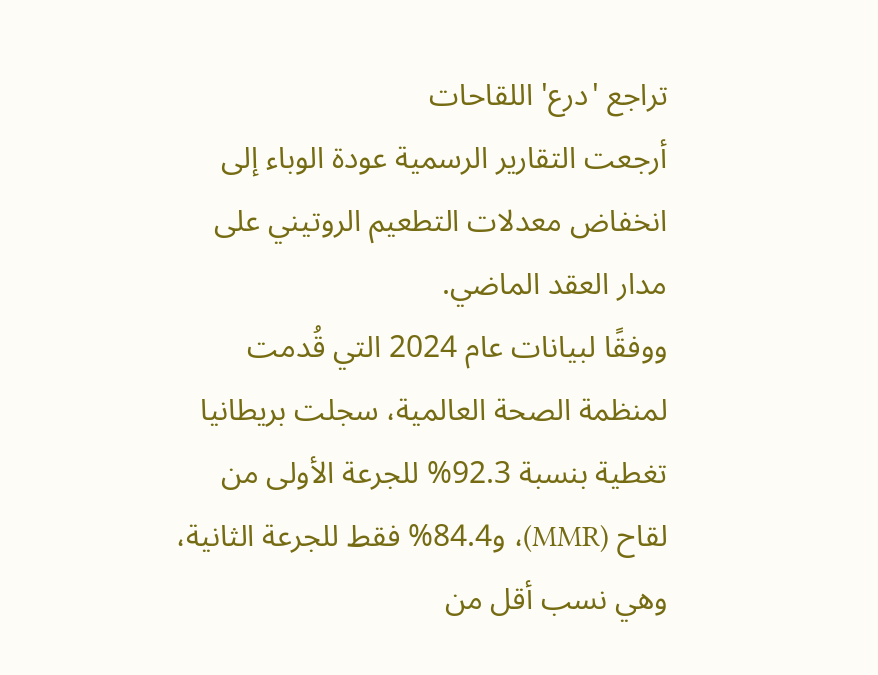تراجع 'درع' اللقاحات
أرجعت التقارير الرسمية عودة الوباء إلى انخفاض معدلات التطعيم الروتيني على مدار العقد الماضي.
ووفقًا لبيانات عام 2024 التي قُدمت لمنظمة الصحة العالمية، سجلت بريطانيا تغطية بنسبة 92.3% للجرعة الأولى من لقاح (MMR)، و84.4% فقط للجرعة الثانية، وهي نسب أقل من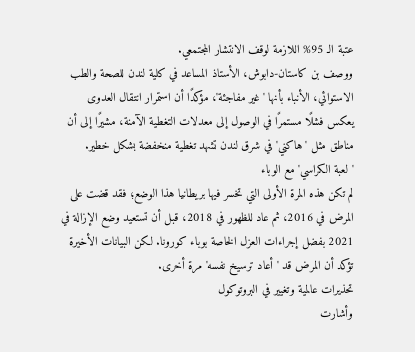عتبة الـ 95% اللازمة لوقف الانتشار المجتمعي.
ووصف بن كاستان-دابوش، الأستاذ المساعد في كلية لندن للصحة والطب الاستوائي، الأنباء بأنها 'غير مفاجئة'، مؤكدًا أن استمرار انتقال العدوى يعكس فشلًا مستمرًا في الوصول إلى معدلات التغطية الآمنة، مشيرًا إلى أن مناطق مثل 'هاكني' في شرق لندن تشهد تغطية منخفضة بشكل خطير.
'لعبة الكراسي' مع الوباء
لم تكن هذه المرة الأولى التي تخسر فيها بريطانيا هذا الوضع؛ فقد قضت على المرض في 2016، ثم عاد للظهور في 2018، قبل أن تستعيد وضع الإزالة في 2021 بفضل إجراءات العزل الخاصة بوباء كورونا. لكن البيانات الأخيرة تؤكد أن المرض قد 'أعاد ترسيخ نفسه' مرة أخرى.
تحذيرات عالمية وتغيير في البروتوكول
وأشارت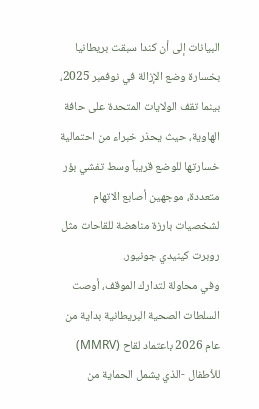البيانات إلى أن كندا سبقت بريطانيا بخسارة وضع الإزالة في نوفمبر 2025، بينما تقف الولايات المتحدة على حافة الهاوية، حيث يحذر خبراء من احتمالية خسارتها للوضع قريباً وسط تفشي بؤر متعددة، موجهين أصابع الاتهام لشخصيات بارزة مناهضة للقاحات مثل روبرت كينيدي جونيور.
وفي محاولة لتدارك الموقف، أوصت السلطات الصحية البريطانية بداية من عام 2026 باعتماد لقاح (MMRV) للأطفال -الذي يشمل الحماية من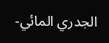الجدري المائي-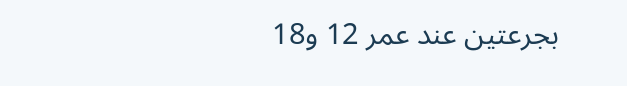بجرعتين عند عمر 12 و18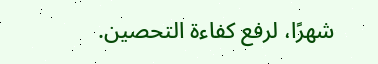شهرًا، لرفع كفاءة التحصين.